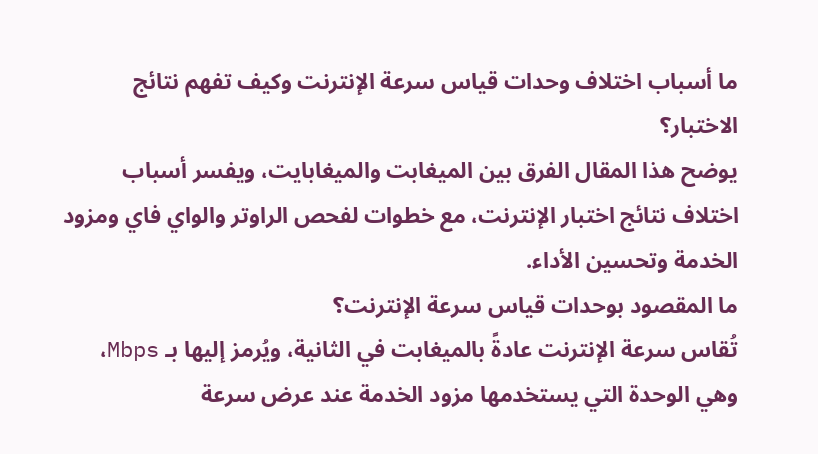ما أسباب اختلاف وحدات قياس سرعة الإنترنت وكيف تفهم نتائج الاختبار؟
يوضح هذا المقال الفرق بين الميغابت والميغابايت، ويفسر أسباب اختلاف نتائج اختبار الإنترنت، مع خطوات لفحص الراوتر والواي فاي ومزود الخدمة وتحسين الأداء.
ما المقصود بوحدات قياس سرعة الإنترنت؟
تُقاس سرعة الإنترنت عادةً بالميغابت في الثانية، ويُرمز إليها بـ Mbps، وهي الوحدة التي يستخدمها مزود الخدمة عند عرض سرعة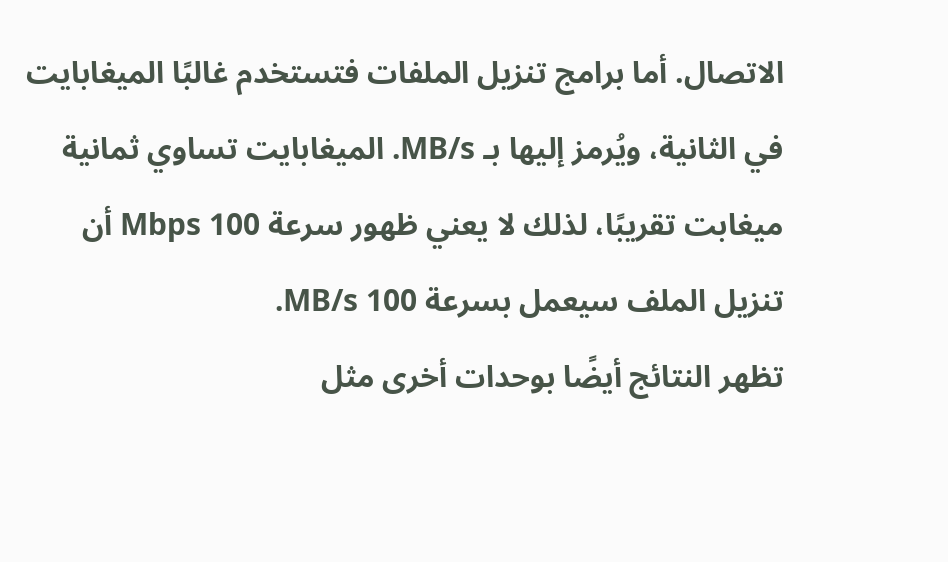الاتصال. أما برامج تنزيل الملفات فتستخدم غالبًا الميغابايت في الثانية، ويُرمز إليها بـ MB/s. الميغابايت تساوي ثمانية ميغابت تقريبًا، لذلك لا يعني ظهور سرعة 100 Mbps أن تنزيل الملف سيعمل بسرعة 100 MB/s.
تظهر النتائج أيضًا بوحدات أخرى مثل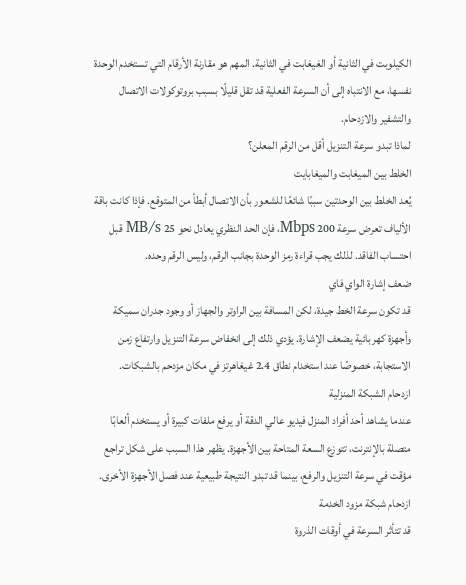الكيلوبت في الثانية أو الغيغابت في الثانية. المهم هو مقارنة الأرقام التي تستخدم الوحدة نفسها، مع الانتباه إلى أن السرعة الفعلية قد تقل قليلًا بسبب بروتوكولات الاتصال والتشفير والازدحام.
لماذا تبدو سرعة التنزيل أقل من الرقم المعلن؟
الخلط بين الميغابت والميغابايت
يُعد الخلط بين الوحدتين سببًا شائعًا للشعور بأن الاتصال أبطأ من المتوقع. فإذا كانت باقة الألياف تعرض سرعة 200 Mbps، فإن الحد النظري يعادل نحو 25 MB/s قبل احتساب الفاقد. لذلك يجب قراءة رمز الوحدة بجانب الرقم، وليس الرقم وحده.
ضعف إشارة الواي فاي
قد تكون سرعة الخط جيدة، لكن المسافة بين الراوتر والجهاز أو وجود جدران سميكة وأجهزة كهربائية يضعف الإشارة. يؤدي ذلك إلى انخفاض سرعة التنزيل وارتفاع زمن الاستجابة، خصوصًا عند استخدام نطاق 2.4 غيغاهرتز في مكان مزدحم بالشبكات.
ازدحام الشبكة المنزلية
عندما يشاهد أحد أفراد المنزل فيديو عالي الدقة أو يرفع ملفات كبيرة أو يستخدم ألعابًا متصلة بالإنترنت، تتوزع السعة المتاحة بين الأجهزة. يظهر هذا السبب على شكل تراجع مؤقت في سرعة التنزيل والرفع، بينما قد تبدو النتيجة طبيعية عند فصل الأجهزة الأخرى.
ازدحام شبكة مزود الخدمة
قد تتأثر السرعة في أوقات الذروة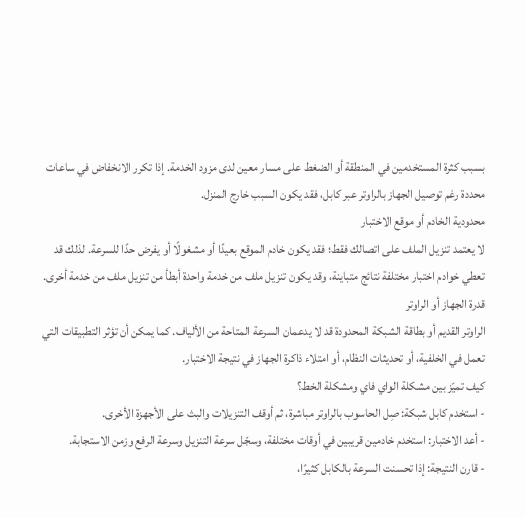بسبب كثرة المستخدمين في المنطقة أو الضغط على مسار معين لدى مزود الخدمة. إذا تكرر الانخفاض في ساعات محددة رغم توصيل الجهاز بالراوتر عبر كابل، فقد يكون السبب خارج المنزل.
محدودية الخادم أو موقع الاختبار
لا يعتمد تنزيل الملف على اتصالك فقط؛ فقد يكون خادم الموقع بعيدًا أو مشغولًا أو يفرض حدًا للسرعة. لذلك قد تعطي خوادم اختبار مختلفة نتائج متباينة، وقد يكون تنزيل ملف من خدمة واحدة أبطأ من تنزيل ملف من خدمة أخرى.
قدرة الجهاز أو الراوتر
الراوتر القديم أو بطاقة الشبكة المحدودة قد لا يدعمان السرعة المتاحة من الألياف. كما يمكن أن تؤثر التطبيقات التي تعمل في الخلفية، أو تحديثات النظام، أو امتلاء ذاكرة الجهاز في نتيجة الاختبار.
كيف تميّز بين مشكلة الواي فاي ومشكلة الخط؟
- استخدم كابل شبكة: صِل الحاسوب بالراوتر مباشرة، ثم أوقف التنزيلات والبث على الأجهزة الأخرى.
- أعد الاختبار: استخدم خادمين قريبين في أوقات مختلفة، وسجّل سرعة التنزيل وسرعة الرفع وزمن الاستجابة.
- قارن النتيجة: إذا تحسنت السرعة بالكابل كثيرًا،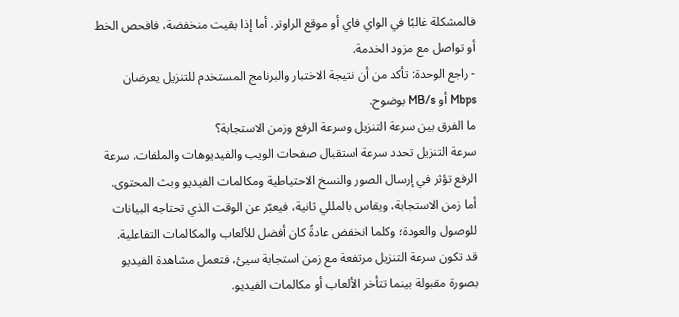فالمشكلة غالبًا في الواي فاي أو موقع الراوتر. أما إذا بقيت منخفضة، فافحص الخط أو تواصل مع مزود الخدمة.
- راجع الوحدة: تأكد من أن نتيجة الاختبار والبرنامج المستخدم للتنزيل يعرضان Mbps أو MB/s بوضوح.
ما الفرق بين سرعة التنزيل وسرعة الرفع وزمن الاستجابة؟
سرعة التنزيل تحدد سرعة استقبال صفحات الويب والفيديوهات والملفات. سرعة الرفع تؤثر في إرسال الصور والنسخ الاحتياطية ومكالمات الفيديو وبث المحتوى. أما زمن الاستجابة، ويقاس بالمللي ثانية، فيعبّر عن الوقت الذي تحتاجه البيانات للوصول والعودة؛ وكلما انخفض عادةً كان أفضل للألعاب والمكالمات التفاعلية.
قد تكون سرعة التنزيل مرتفعة مع زمن استجابة سيئ، فتعمل مشاهدة الفيديو بصورة مقبولة بينما تتأخر الألعاب أو مكالمات الفيديو.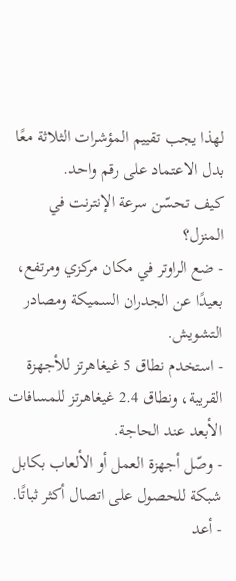لهذا يجب تقييم المؤشرات الثلاثة معًا بدل الاعتماد على رقم واحد.
كيف تحسّن سرعة الإنترنت في المنزل؟
- ضع الراوتر في مكان مركزي ومرتفع، بعيدًا عن الجدران السميكة ومصادر التشويش.
- استخدم نطاق 5 غيغاهرتز للأجهزة القريبة، ونطاق 2.4 غيغاهرتز للمسافات الأبعد عند الحاجة.
- وصّل أجهزة العمل أو الألعاب بكابل شبكة للحصول على اتصال أكثر ثباتًا.
- أعد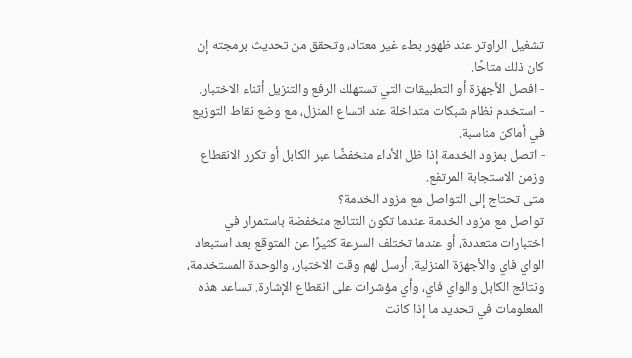تشغيل الراوتر عند ظهور بطء غير معتاد، وتحقق من تحديث برمجته إن كان ذلك متاحًا.
- افصل الأجهزة أو التطبيقات التي تستهلك الرفع والتنزيل أثناء الاختبار.
- استخدم نظام شبكات متداخلة عند اتساع المنزل، مع وضع نقاط التوزيع في أماكن مناسبة.
- اتصل بمزود الخدمة إذا ظل الأداء منخفضًا عبر الكابل أو تكرر الانقطاع وزمن الاستجابة المرتفع.
متى تحتاج إلى التواصل مع مزود الخدمة؟
تواصل مع مزود الخدمة عندما تكون النتائج منخفضة باستمرار في اختبارات متعددة، أو عندما تختلف السرعة كثيرًا عن المتوقع بعد استبعاد الواي فاي والأجهزة المنزلية. أرسل لهم وقت الاختبار، والوحدة المستخدمة، ونتائج الكابل والواي فاي، وأي مؤشرات على انقطاع الإشارة. تساعد هذه المعلومات في تحديد ما إذا كانت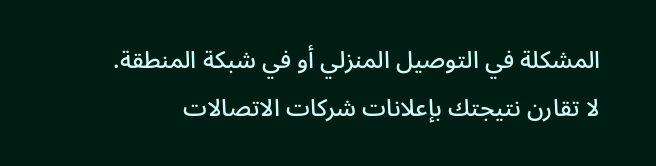المشكلة في التوصيل المنزلي أو في شبكة المنطقة.
لا تقارن نتيجتك بإعلانات شركات الاتصالات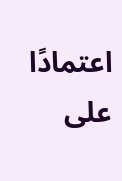اعتمادًا على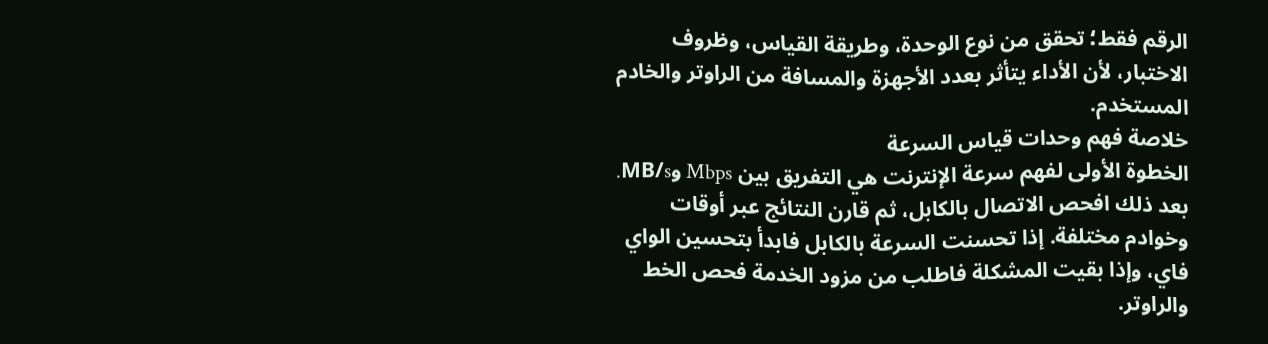الرقم فقط؛ تحقق من نوع الوحدة، وطريقة القياس، وظروف الاختبار، لأن الأداء يتأثر بعدد الأجهزة والمسافة من الراوتر والخادم المستخدم.
خلاصة فهم وحدات قياس السرعة
الخطوة الأولى لفهم سرعة الإنترنت هي التفريق بين Mbps وMB/s. بعد ذلك افحص الاتصال بالكابل، ثم قارن النتائج عبر أوقات وخوادم مختلفة. إذا تحسنت السرعة بالكابل فابدأ بتحسين الواي فاي، وإذا بقيت المشكلة فاطلب من مزود الخدمة فحص الخط والراوتر.